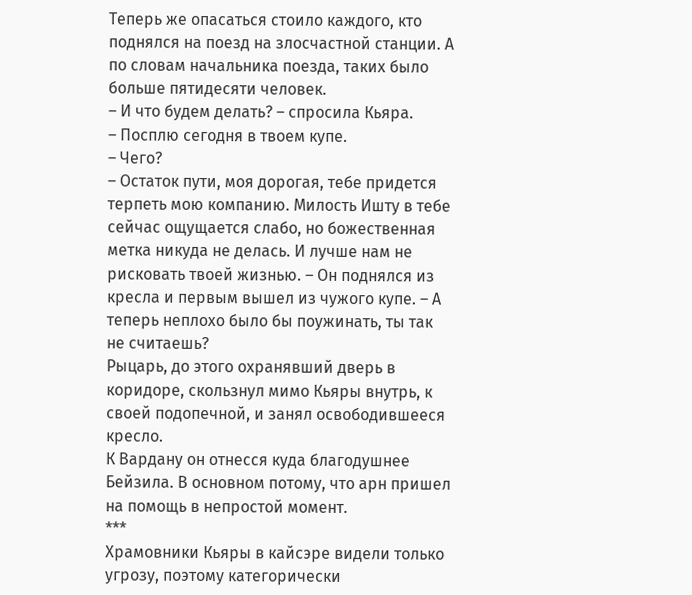Теперь же опасаться стоило каждого, кто поднялся на поезд на злосчастной станции. А по словам начальника поезда, таких было больше пятидесяти человек.
– И что будем делать? – спросила Кьяра.
– Посплю сегодня в твоем купе.
– Чего?
– Остаток пути, моя дорогая, тебе придется терпеть мою компанию. Милость Ишту в тебе сейчас ощущается слабо, но божественная метка никуда не делась. И лучше нам не рисковать твоей жизнью. – Он поднялся из кресла и первым вышел из чужого купе. – А теперь неплохо было бы поужинать, ты так не считаешь?
Рыцарь, до этого охранявший дверь в коридоре, скользнул мимо Кьяры внутрь, к своей подопечной, и занял освободившееся кресло.
К Вардану он отнесся куда благодушнее Бейзила. В основном потому, что арн пришел на помощь в непростой момент.
***
Храмовники Кьяры в кайсэре видели только угрозу, поэтому категорически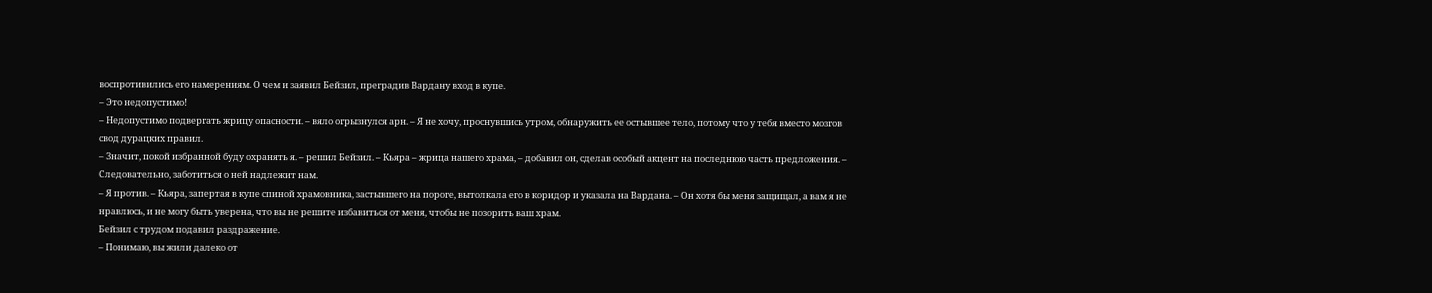воспротивились его намерениям. О чем и заявил Бейзил, преградив Вардану вход в купе.
– Это недопустимо!
– Недопустимо подвергать жрицу опасности. – вяло огрызнулся арн. – Я не хочу, проснувшись утром, обнаружить ее остывшее тело, потому что у тебя вместо мозгов свод дурацких правил.
– Значит, покой избранной буду охранять я. – решил Бейзил. – Кьяра – жрица нашего храма, – добавил он, сделав особый акцент на последнюю часть предложения. – Следовательно, заботиться о ней надлежит нам.
– Я против. – Кьяра, запертая в купе спиной храмовника, застывшего на пороге, вытолкала его в коридор и указала на Вардана. – Он хотя бы меня защищал, а вам я не нравлюсь, и не могу быть уверена, что вы не решите избавиться от меня, чтобы не позорить ваш храм.
Бейзил с трудом подавил раздражение.
– Понимаю, вы жили далеко от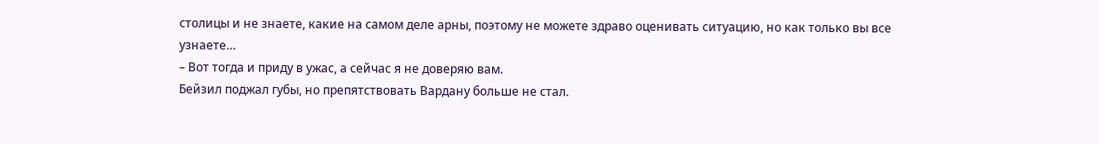столицы и не знаете, какие на самом деле арны, поэтому не можете здраво оценивать ситуацию, но как только вы все узнаете…
– Вот тогда и приду в ужас, а сейчас я не доверяю вам.
Бейзил поджал губы, но препятствовать Вардану больше не стал.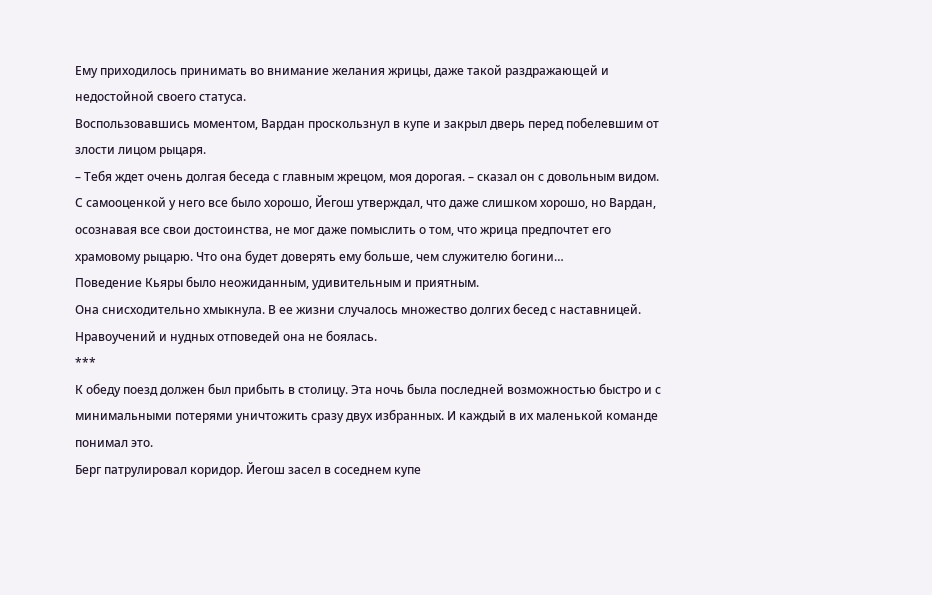Ему приходилось принимать во внимание желания жрицы, даже такой раздражающей и недостойной своего статуса.
Воспользовавшись моментом, Вардан проскользнул в купе и закрыл дверь перед побелевшим от злости лицом рыцаря.
– Тебя ждет очень долгая беседа с главным жрецом, моя дорогая. – сказал он с довольным видом.
С самооценкой у него все было хорошо, Йегош утверждал, что даже слишком хорошо, но Вардан, осознавая все свои достоинства, не мог даже помыслить о том, что жрица предпочтет его храмовому рыцарю. Что она будет доверять ему больше, чем служителю богини…
Поведение Кьяры было неожиданным, удивительным и приятным.
Она снисходительно хмыкнула. В ее жизни случалось множество долгих бесед с наставницей. Нравоучений и нудных отповедей она не боялась.
***
К обеду поезд должен был прибыть в столицу. Эта ночь была последней возможностью быстро и с минимальными потерями уничтожить сразу двух избранных. И каждый в их маленькой команде понимал это.
Берг патрулировал коридор. Йегош засел в соседнем купе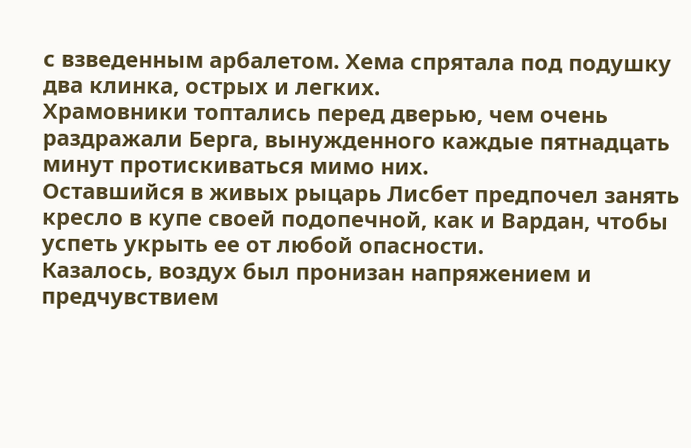с взведенным арбалетом. Хема спрятала под подушку два клинка, острых и легких.
Храмовники топтались перед дверью, чем очень раздражали Берга, вынужденного каждые пятнадцать минут протискиваться мимо них.
Оставшийся в живых рыцарь Лисбет предпочел занять кресло в купе своей подопечной, как и Вардан, чтобы успеть укрыть ее от любой опасности.
Казалось, воздух был пронизан напряжением и предчувствием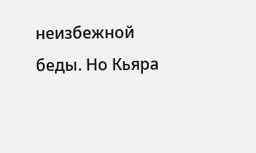неизбежной беды. Но Кьяра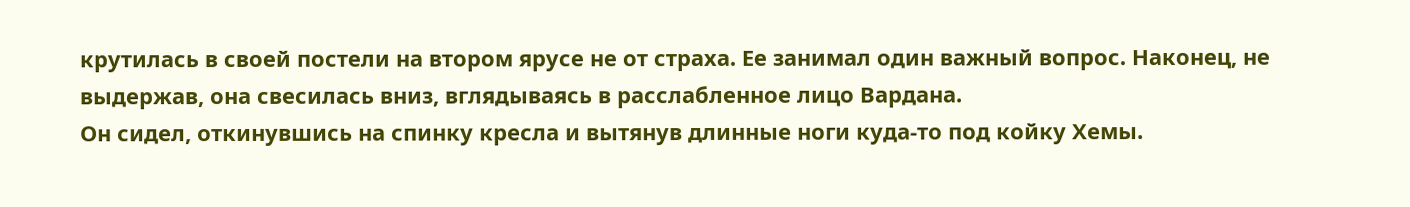крутилась в своей постели на втором ярусе не от страха. Ее занимал один важный вопрос. Наконец, не выдержав, она свесилась вниз, вглядываясь в расслабленное лицо Вардана.
Он сидел, откинувшись на спинку кресла и вытянув длинные ноги куда-то под койку Хемы.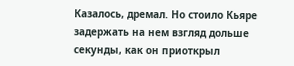Казалось, дремал. Но стоило Кьяре задержать на нем взгляд дольше секунды, как он приоткрыл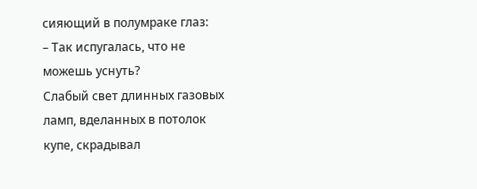сияющий в полумраке глаз:
– Так испугалась, что не можешь уснуть?
Слабый свет длинных газовых ламп, вделанных в потолок купе, скрадывал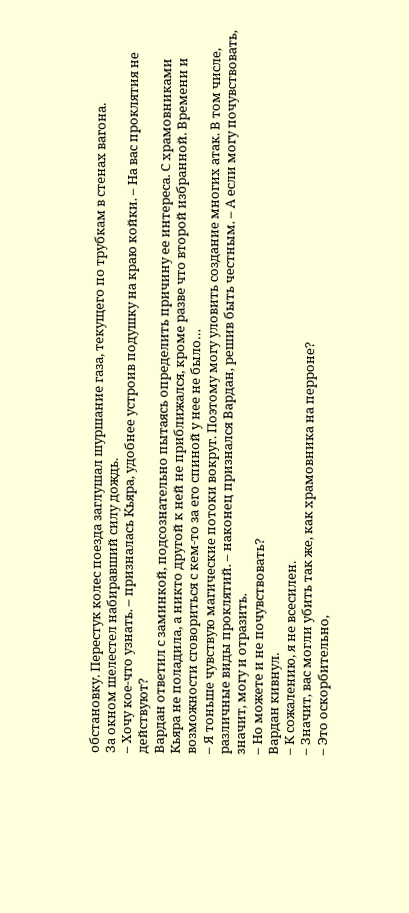обстановку. Перестук колес поезда заглушал шуршание газа, текущего по трубкам в стенах вагона.
За окном шелестел набиравший силу дождь.
– Хочу кое-что узнать. – призналась Кьяра, удобнее устроив подушку на краю койки. – На вас проклятия не действуют?
Вардан ответил с заминкой, подсознательно пытаясь определить причину ее интереса. С храмовниками Кьяра не поладила, а никто другой к ней не приближался, кроме разве что второй избранной. Времени и возможности сговориться с кем-то за его спиной у нее не было…
– Я тоньше чувствую магические потоки вокруг. Поэтому могу уловить создание многих атак. В том числе, различные виды проклятий. – наконец признался Вардан, решив быть честным. – А если могу почувствовать, значит, могу и отразить.
– Но можете и не почувствовать?
Вардан кивнул.
– К сожалению, я не всесилен.
– Значит, вас могли убить так же, как храмовника на перроне?
– Это оскорбительно,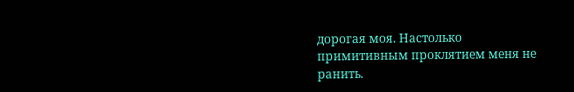дорогая моя. Настолько примитивным проклятием меня не ранить.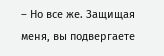– Но все же. Защищая меня, вы подвергаете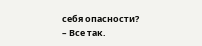себя опасности?
– Все так.